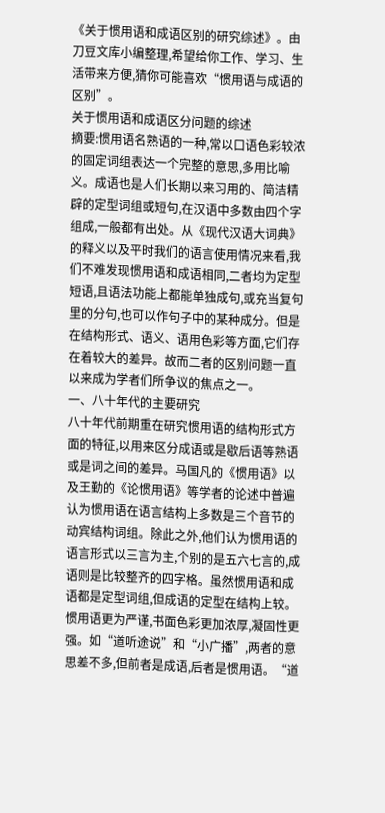《关于惯用语和成语区别的研究综述》。由刀豆文库小编整理,希望给你工作、学习、生活带来方便,猜你可能喜欢“惯用语与成语的区别”。
关于惯用语和成语区分问题的综述
摘要:惯用语名熟语的一种,常以口语色彩较浓的固定词组表达一个完整的意思,多用比喻义。成语也是人们长期以来习用的、简洁精辟的定型词组或短句,在汉语中多数由四个字组成,一般都有出处。从《现代汉语大词典》的释义以及平时我们的语言使用情况来看,我们不难发现惯用语和成语相同,二者均为定型短语,且语法功能上都能单独成句,或充当复句里的分句,也可以作句子中的某种成分。但是在结构形式、语义、语用色彩等方面,它们存在着较大的差异。故而二者的区别问题一直以来成为学者们所争议的焦点之一。
一、八十年代的主要研究
八十年代前期重在研究惯用语的结构形式方面的特征,以用来区分成语或是歇后语等熟语或是词之间的差异。马国凡的《惯用语》以及王勤的《论惯用语》等学者的论述中普遍认为惯用语在语言结构上多数是三个音节的动宾结构词组。除此之外,他们认为惯用语的语言形式以三言为主,个别的是五六七言的,成语则是比较整齐的四字格。虽然惯用语和成语都是定型词组,但成语的定型在结构上较。
惯用语更为严谨,书面色彩更加浓厚,凝固性更强。如“道听途说”和“小广播”,两者的意思差不多,但前者是成语,后者是惯用语。“道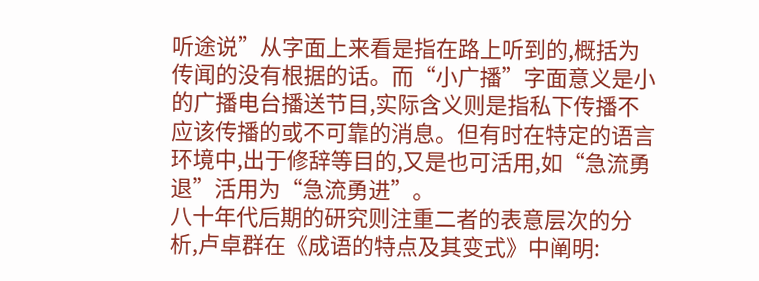听途说”从字面上来看是指在路上听到的,概括为传闻的没有根据的话。而“小广播”字面意义是小的广播电台播送节目,实际含义则是指私下传播不应该传播的或不可靠的消息。但有时在特定的语言环境中,出于修辞等目的,又是也可活用,如“急流勇退”活用为“急流勇进”。
八十年代后期的研究则注重二者的表意层次的分析,卢卓群在《成语的特点及其变式》中阐明: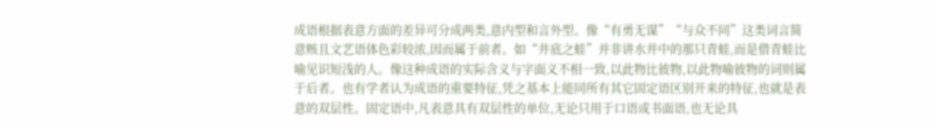成语根据表意方面的差异可分成两类,意内型和言外型。像“有勇无谋”“与众不同”这类词言简意赅且文艺语体色彩较浓,因而属于前者。如“井底之蛙”并非讲水井中的那只青蛙,而是借青蛙比喻见识短浅的人。像这种成语的实际含义与字面义不相一致,以此物比彼物,以此物喻彼物的词则属于后者。也有学者认为成语的重要特征,凭之基本上能同所有其它固定语区别开来的特征,也就是表意的双层性。固定语中,凡表意具有双层性的单位,无论只用于口语或书面语,也无论具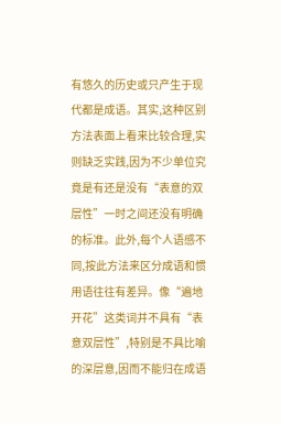有悠久的历史或只产生于现代都是成语。其实,这种区别方法表面上看来比较合理,实则缺乏实践,因为不少单位究竟是有还是没有“表意的双层性”一时之间还没有明确的标准。此外,每个人语感不同,按此方法来区分成语和惯用语往往有差异。像“遍地开花”这类词并不具有“表意双层性”,特别是不具比喻的深层意,因而不能归在成语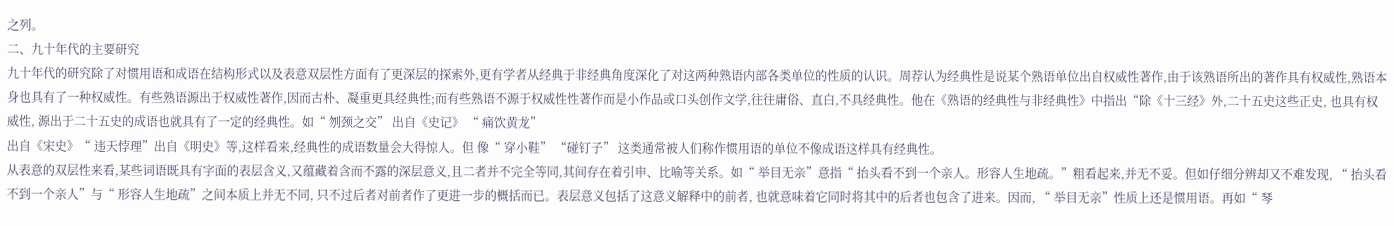之列。
二、九十年代的主要研究
九十年代的研究除了对惯用语和成语在结构形式以及表意双层性方面有了更深层的探索外,更有学者从经典于非经典角度深化了对这两种熟语内部各类单位的性质的认识。周荐认为经典性是说某个熟语单位出自权威性著作,由于该熟语所出的著作具有权威性,熟语本身也具有了一种权威性。有些熟语源出于权威性著作,因而古朴、凝重更具经典性;而有些熟语不源于权威性性著作而是小作品或口头创作文学,往往庸俗、直白,不具经典性。他在《熟语的经典性与非经典性》中指出“除《十三经》外,二十五史这些正史, 也具有权威性, 源出于二十五史的成语也就具有了一定的经典性。如“ 刎颈之交” 出自《史记》 “ 痛饮黄龙”
出自《宋史》“ 违天悖理”出自《明史》等,这样看来,经典性的成语数量会大得惊人。但 像“ 穿小鞋” “碰钉子” 这类通常被人们称作惯用语的单位不像成语这样具有经典性。
从表意的双层性来看,某些词语既具有字面的表层含义,又蕴藏着含而不露的深层意义,且二者并不完全等同,其间存在着引申、比喻等关系。如“ 举目无亲”意指“ 抬头看不到一个亲人。形容人生地疏。”粗看起来,并无不妥。但如仔细分辨却又不难发现, “ 抬头看不到一个亲人”与“ 形容人生地疏”之间本质上并无不同, 只不过后者对前者作了更进一步的概括而已。表层意义包括了这意义解释中的前者, 也就意味着它同时将其中的后者也包含了进来。因而, “ 举目无亲”性质上还是惯用语。再如“ 琴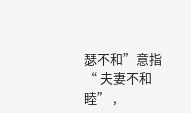瑟不和”意指“ 夫妻不和睦” ,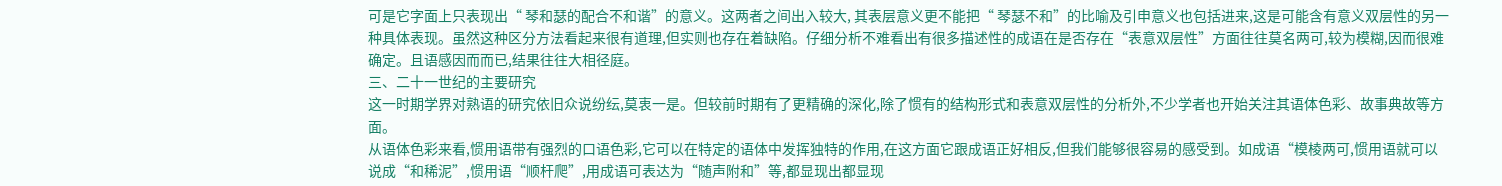可是它字面上只表现出“ 琴和瑟的配合不和谐”的意义。这两者之间出入较大, 其表层意义更不能把“ 琴瑟不和”的比喻及引申意义也包括进来,这是可能含有意义双层性的另一种具体表现。虽然这种区分方法看起来很有道理,但实则也存在着缺陷。仔细分析不难看出有很多描述性的成语在是否存在“表意双层性”方面往往莫名两可,较为模糊,因而很难确定。且语感因而而已,结果往往大相径庭。
三、二十一世纪的主要研究
这一时期学界对熟语的研究依旧众说纷纭,莫衷一是。但较前时期有了更精确的深化,除了惯有的结构形式和表意双层性的分析外,不少学者也开始关注其语体色彩、故事典故等方面。
从语体色彩来看,惯用语带有强烈的口语色彩,它可以在特定的语体中发挥独特的作用,在这方面它跟成语正好相反,但我们能够很容易的感受到。如成语“模棱两可,惯用语就可以说成“和稀泥”,惯用语“顺杆爬”,用成语可表达为“随声附和”等,都显现出都显现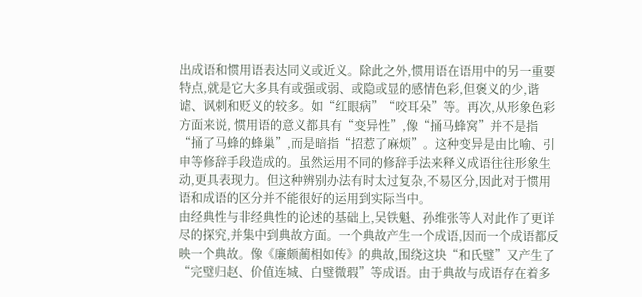出成语和惯用语表达同义或近义。除此之外,惯用语在语用中的另一重要特点,就是它大多具有或强或弱、或隐或显的感情色彩,但褒义的少,谐谑、讽刺和贬义的较多。如“红眼病”“咬耳朵”等。再次,从形象色彩方面来说, 惯用语的意义都具有“变异性”,像“捅马蜂窝”并不是指“捅了马蜂的蜂巢”,而是暗指“招惹了麻烦”。这种变异是由比喻、引申等修辞手段造成的。虽然运用不同的修辞手法来释义成语往往形象生动,更具表现力。但这种辨别办法有时太过复杂,不易区分,因此对于惯用语和成语的区分并不能很好的运用到实际当中。
由经典性与非经典性的论述的基础上,吴铁魁、孙维张等人对此作了更详尽的探究,并集中到典故方面。一个典故产生一个成语,因而一个成语都反映一个典故。像《廉颇蔺相如传》的典故,围绕这块“和氏璧”又产生了“完璧归赵、价值连城、白璧微瑕”等成语。由于典故与成语存在着多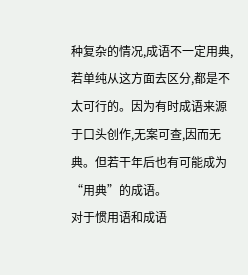种复杂的情况,成语不一定用典,若单纯从这方面去区分,都是不太可行的。因为有时成语来源于口头创作,无案可查,因而无典。但若干年后也有可能成为“用典”的成语。
对于惯用语和成语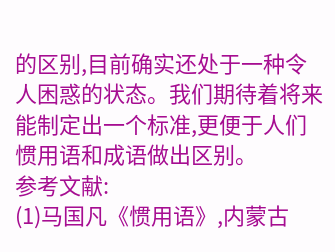的区别,目前确实还处于一种令人困惑的状态。我们期待着将来能制定出一个标准,更便于人们惯用语和成语做出区别。
参考文献:
(1)马国凡《惯用语》,内蒙古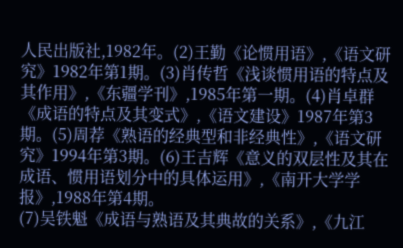人民出版社,1982年。(2)王勤《论惯用语》,《语文研究》1982年第1期。(3)肖传哲《浅谈惯用语的特点及其作用》,《东疆学刊》,1985年第一期。(4)肖卓群《成语的特点及其变式》,《语文建设》1987年第3期。(5)周荐《熟语的经典型和非经典性》,《语文研究》1994年第3期。(6)王吉辉《意义的双层性及其在成语、惯用语划分中的具体运用》,《南开大学学报》,1988年第4期。
(7)吴铁魁《成语与熟语及其典故的关系》,《九江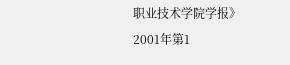职业技术学院学报》2001年第1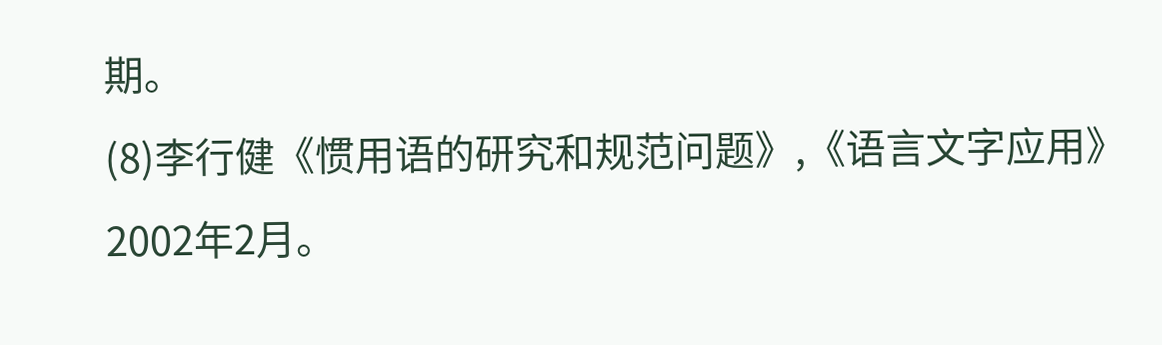期。
(8)李行健《惯用语的研究和规范问题》,《语言文字应用》2002年2月。